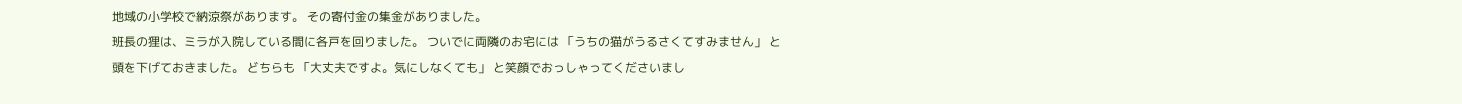地域の小学校で納涼祭があります。 その寄付金の集金がありました。
班長の狸は、ミラが入院している間に各戸を回りました。 ついでに両隣のお宅には 「うちの猫がうるさくてすみません」 と頭を下げておきました。 どちらも 「大丈夫ですよ。気にしなくても」 と笑顔でおっしゃってくださいまし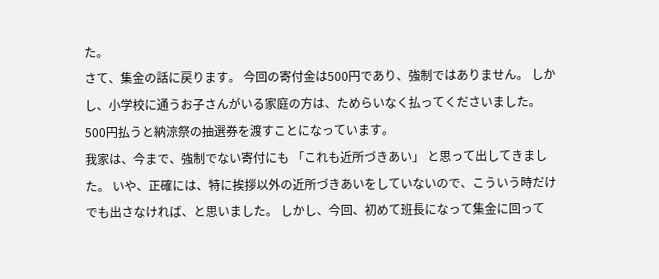た。
さて、集金の話に戻ります。 今回の寄付金は500円であり、強制ではありません。 しかし、小学校に通うお子さんがいる家庭の方は、ためらいなく払ってくださいました。 500円払うと納涼祭の抽選券を渡すことになっています。
我家は、今まで、強制でない寄付にも 「これも近所づきあい」 と思って出してきました。 いや、正確には、特に挨拶以外の近所づきあいをしていないので、こういう時だけでも出さなければ、と思いました。 しかし、今回、初めて班長になって集金に回って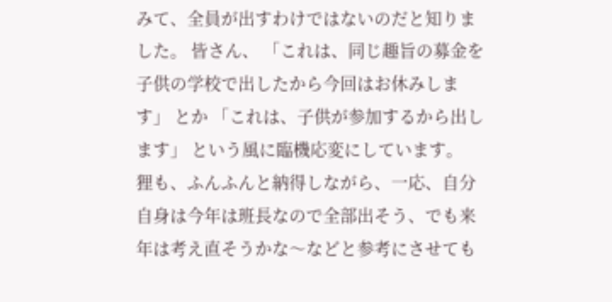みて、全員が出すわけではないのだと知りました。 皆さん、 「これは、同じ趣旨の募金を子供の学校で出したから今回はお休みします」 とか 「これは、子供が参加するから出します」 という風に臨機応変にしています。
狸も、ふんふんと納得しながら、一応、自分自身は今年は班長なので全部出そう、でも来年は考え直そうかな〜などと参考にさせても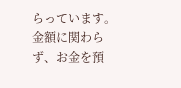らっています。
金額に関わらず、お金を預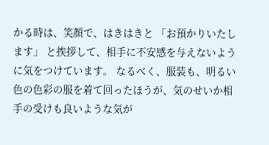かる時は、笑顔で、はきはきと 「お預かりいたします」 と挨拶して、相手に不安感を与えないように気をつけています。 なるべく、服装も、明るい色の色彩の服を着て回ったほうが、気のせいか相手の受けも良いような気が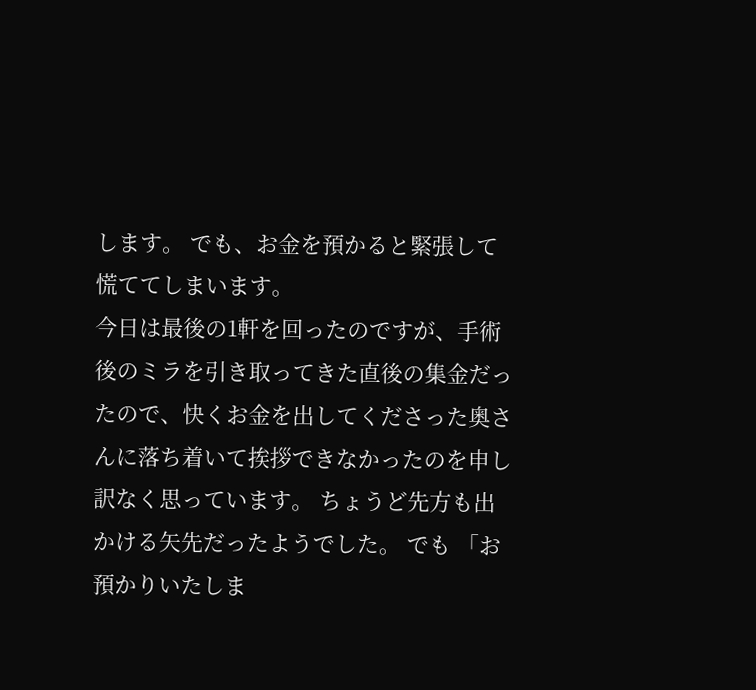します。 でも、お金を預かると緊張して慌ててしまいます。
今日は最後の1軒を回ったのですが、手術後のミラを引き取ってきた直後の集金だったので、快くお金を出してくださった奥さんに落ち着いて挨拶できなかったのを申し訳なく思っています。 ちょうど先方も出かける矢先だったようでした。 でも 「お預かりいたしま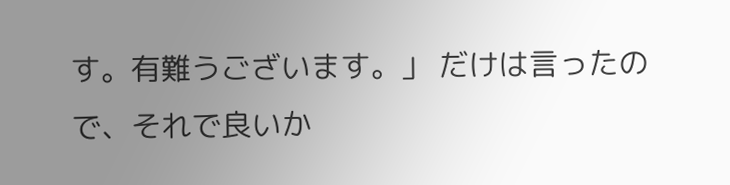す。有難うございます。」 だけは言ったので、それで良いか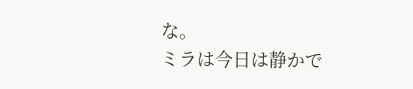な。
ミラは今日は静かで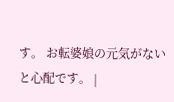す。 お転婆娘の元気がないと心配です。 |